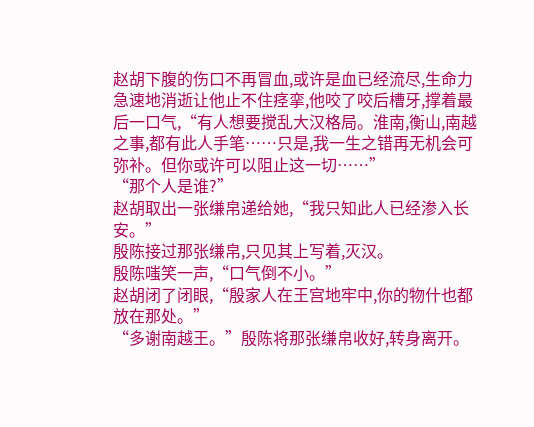赵胡下腹的伤口不再冒血,或许是血已经流尽,生命力急速地消逝让他止不住痉挛,他咬了咬后槽牙,撑着最后一口气,“有人想要搅乱大汉格局。淮南,衡山,南越之事,都有此人手笔……只是,我一生之错再无机会可弥补。但你或许可以阻止这一切……”
“那个人是谁?”
赵胡取出一张缣帛递给她,“我只知此人已经渗入长安。”
殷陈接过那张缣帛,只见其上写着,灭汉。
殷陈嗤笑一声,“口气倒不小。”
赵胡闭了闭眼,“殷家人在王宫地牢中,你的物什也都放在那处。”
“多谢南越王。”殷陈将那张缣帛收好,转身离开。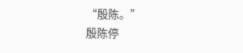“殷陈。”
殷陈停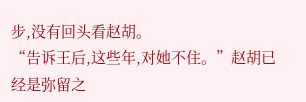步,没有回头看赵胡。
“告诉王后,这些年,对她不住。”赵胡已经是弥留之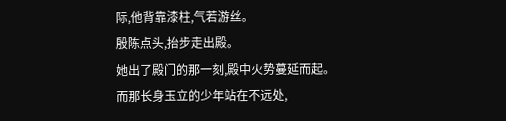际,他背靠漆柱,气若游丝。
殷陈点头,抬步走出殿。
她出了殿门的那一刻,殿中火势蔓延而起。
而那长身玉立的少年站在不远处,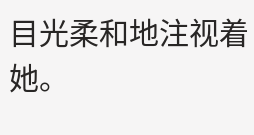目光柔和地注视着她。